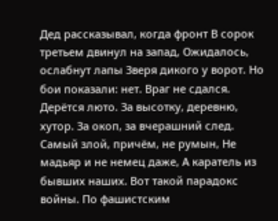Дед рассказывал, когда фронт В сорок третьем двинул на запад, Ожидалось, ослабнут лапы Зверя дикого у ворот. Но бои показали: нет. Враг не сдался. Дерётся люто. За высотку, деревню, хутор. За окоп, за вчерашний след. Самый злой, причём, не румын, Не мадьяр и не немец даже, А каратель из бывших наших. Вот такой парадокс войны. По фашистским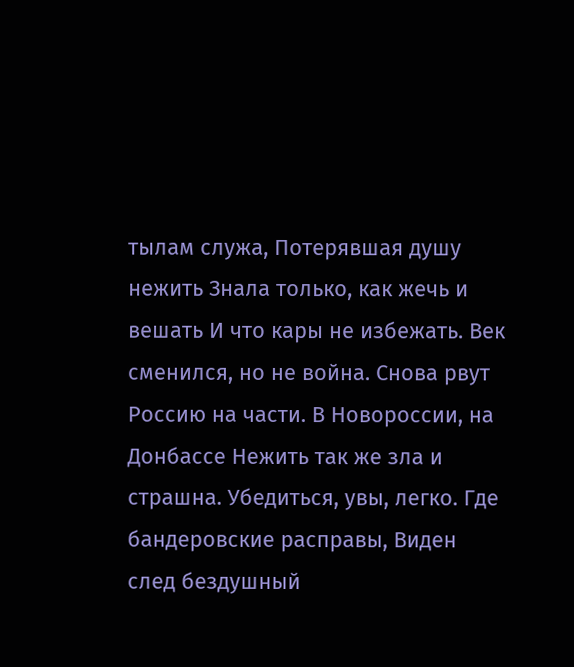тылам служа, Потерявшая душу нежить Знала только, как жечь и вешать И что кары не избежать. Век сменился, но не война. Снова рвут Россию на части. В Новороссии, на Донбассе Нежить так же зла и страшна. Убедиться, увы, легко. Где бандеровские расправы, Виден след бездушный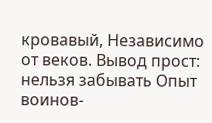кровавый, Независимо от веков. Вывод прост: нельзя забывать Опыт воинов-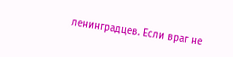ленинградцев. Если враг не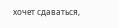хочет сдаваться,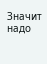Значит надо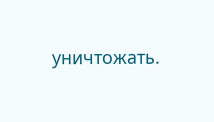уничтожать.